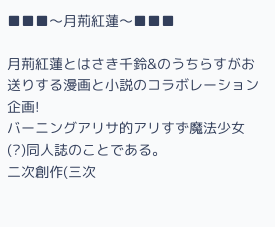■■■〜月荊紅蓮〜■■■

月荊紅蓮とはさき千鈴&のうちらすがお送りする漫画と小説のコラボレーション企画!
バーニングアリサ的アリすず魔法少女(?)同人誌のことである。
二次創作(三次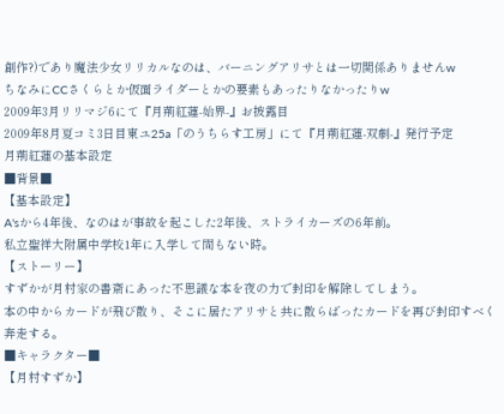創作?)であり魔法少女リリカルなのは、バーニングアリサとは一切関係ありませんw
ちなみにCCさくらとか仮面ライダーとかの要素もあったりなかったりw
2009年3月リリマジ6にて『月荊紅蓮-始界-』お披露目
2009年8月夏コミ3日目東ユ25a「のうちらす工房」にて『月荊紅蓮-双劇-』発行予定
月荊紅蓮の基本設定
■背景■
【基本設定】
A'sから4年後、なのはが事故を起こした2年後、ストライカーズの6年前。
私立聖祥大附属中学校1年に入学して間もない時。
【ストーリー】
すずかが月村家の書斎にあった不思議な本を夜の力で封印を解除してしまう。
本の中からカードが飛び散り、そこに居たアリサと共に散らばったカードを再び封印すべく奔走する。
■キャラクター■
【月村すずか】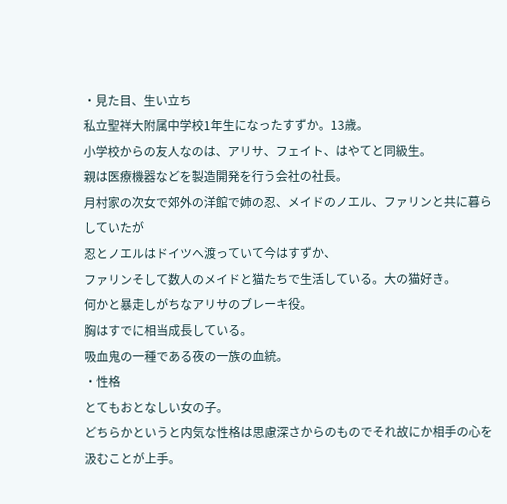・見た目、生い立ち
私立聖祥大附属中学校1年生になったすずか。13歳。
小学校からの友人なのは、アリサ、フェイト、はやてと同級生。
親は医療機器などを製造開発を行う会社の社長。
月村家の次女で郊外の洋館で姉の忍、メイドのノエル、ファリンと共に暮らしていたが
忍とノエルはドイツへ渡っていて今はすずか、
ファリンそして数人のメイドと猫たちで生活している。大の猫好き。
何かと暴走しがちなアリサのブレーキ役。
胸はすでに相当成長している。
吸血鬼の一種である夜の一族の血統。
・性格
とてもおとなしい女の子。
どちらかというと内気な性格は思慮深さからのものでそれ故にか相手の心を汲むことが上手。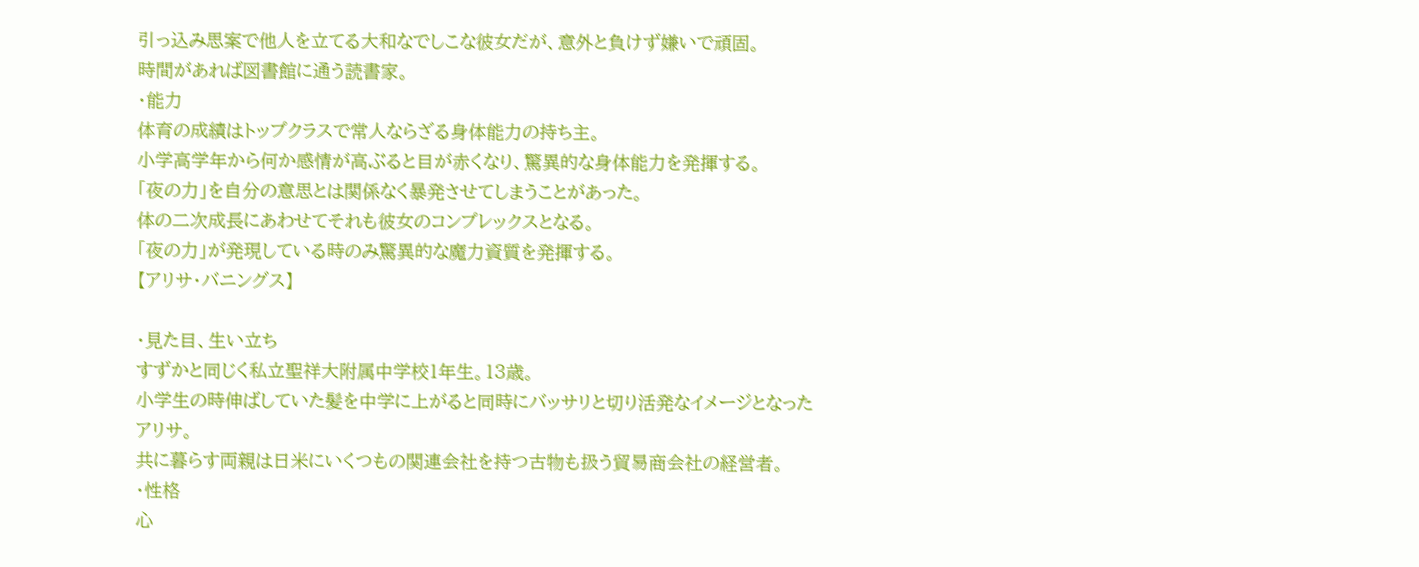引っ込み思案で他人を立てる大和なでしこな彼女だが、意外と負けず嫌いで頑固。
時間があれば図書館に通う読書家。
・能力
体育の成績はトップクラスで常人ならざる身体能力の持ち主。
小学高学年から何か感情が高ぶると目が赤くなり、驚異的な身体能力を発揮する。
「夜の力」を自分の意思とは関係なく暴発させてしまうことがあった。
体の二次成長にあわせてそれも彼女のコンプレックスとなる。
「夜の力」が発現している時のみ驚異的な魔力資質を発揮する。
【アリサ・バニングス】

・見た目、生い立ち
すずかと同じく私立聖祥大附属中学校1年生。13歳。
小学生の時伸ばしていた髪を中学に上がると同時にバッサリと切り活発なイメージとなったアリサ。
共に暮らす両親は日米にいくつもの関連会社を持つ古物も扱う貿易商会社の経営者。
・性格
心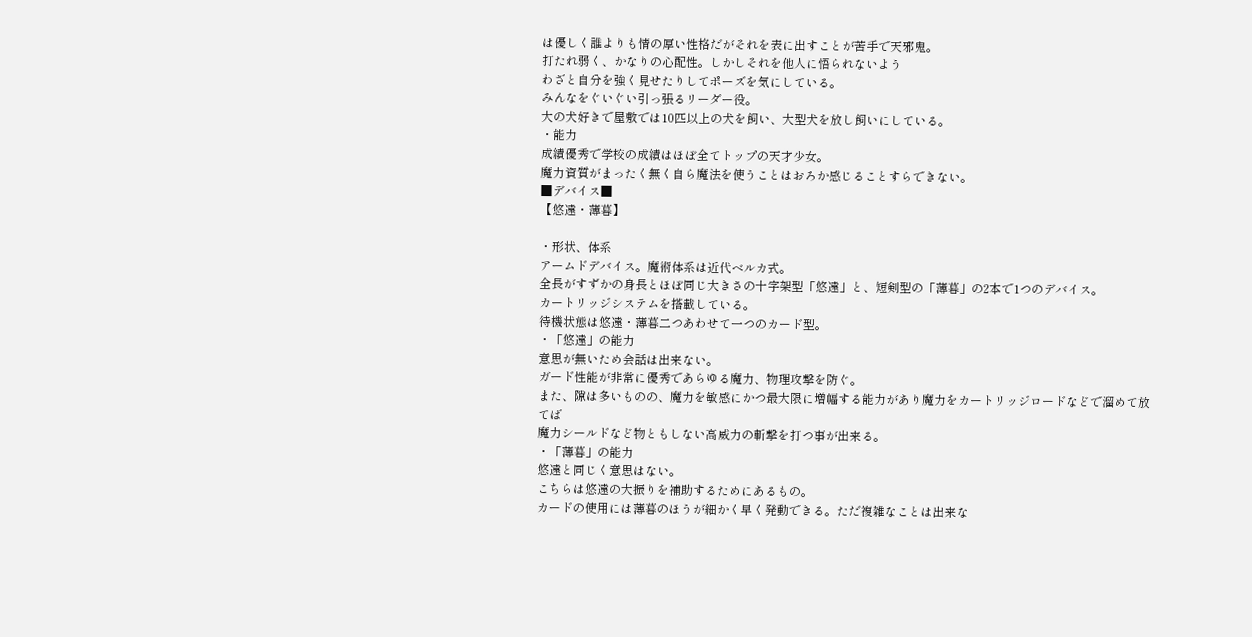は優しく誰よりも情の厚い性格だがそれを表に出すことが苦手で天邪鬼。
打たれ弱く、かなりの心配性。しかしそれを他人に悟られないよう
わざと自分を強く見せたりしてポーズを気にしている。
みんなをぐいぐい引っ張るリーダー役。
大の犬好きで屋敷では10匹以上の犬を飼い、大型犬を放し飼いにしている。
・能力
成績優秀で学校の成績はほぼ全てトップの天才少女。
魔力資質がまったく無く自ら魔法を使うことはおろか感じることすらできない。
■デバイス■
【悠遠・薄暮】

・形状、体系
アームドデバイス。魔術体系は近代ベルカ式。
全長がすずかの身長とほぼ同じ大きさの十字架型「悠遠」と、短剣型の「薄暮」の2本で1つのデバイス。
カートリッジシステムを搭載している。
待機状態は悠遠・薄暮二つあわせて一つのカード型。
・「悠遠」の能力
意思が無いため会話は出来ない。
ガード性能が非常に優秀であらゆる魔力、物理攻撃を防ぐ。
また、隙は多いものの、魔力を敏感にかつ最大限に増幅する能力があり魔力をカートリッジロードなどで溜めて放てば
魔力シールドなど物ともしない高威力の斬撃を打つ事が出来る。
・「薄暮」の能力
悠遠と同じく意思はない。
こちらは悠遠の大振りを補助するためにあるもの。
カードの使用には薄暮のほうが細かく早く発動できる。ただ複雑なことは出来な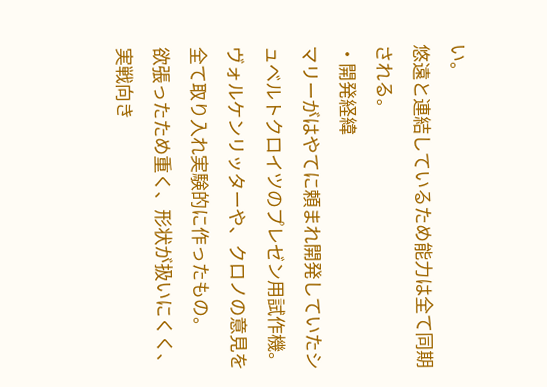い。
悠遠と連結しているため能力は全て同期される。
・開発経緯
マリーがはやてに頼まれ開発していたシュベルトクロイツのプレゼン用試作機。
ヴォルケンリッターや、クロノの意見を全て取り入れ実験的に作ったもの。
欲張ったため重く、形状が扱いにくく、実戦向き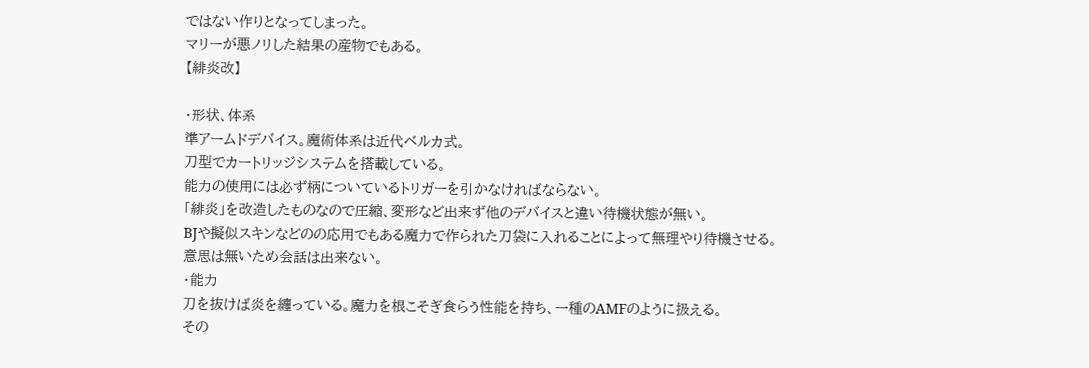ではない作りとなってしまった。
マリーが悪ノリした結果の産物でもある。
【緋炎改】

・形状、体系
準アームドデバイス。魔術体系は近代ベルカ式。
刀型でカートリッジシステムを搭載している。
能力の使用には必ず柄についているトリガーを引かなければならない。
「緋炎」を改造したものなので圧縮、変形など出来ず他のデバイスと違い待機状態が無い。
BJや擬似スキンなどのの応用でもある魔力で作られた刀袋に入れることによって無理やり待機させる。
意思は無いため会話は出来ない。
・能力
刀を抜けば炎を纏っている。魔力を根こそぎ食らう性能を持ち、一種のAMFのように扱える。
その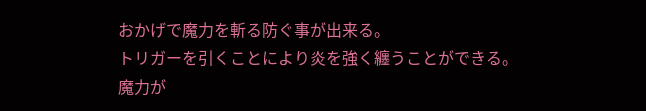おかげで魔力を斬る防ぐ事が出来る。
トリガーを引くことにより炎を強く纏うことができる。
魔力が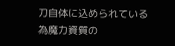刀自体に込められている為魔力資質の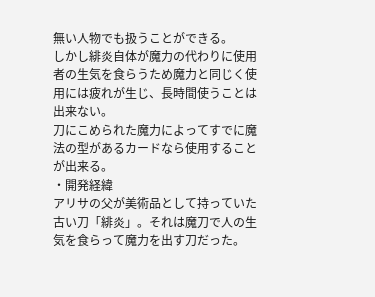無い人物でも扱うことができる。
しかし緋炎自体が魔力の代わりに使用者の生気を食らうため魔力と同じく使用には疲れが生じ、長時間使うことは出来ない。
刀にこめられた魔力によってすでに魔法の型があるカードなら使用することが出来る。
・開発経緯
アリサの父が美術品として持っていた古い刀「緋炎」。それは魔刀で人の生気を食らって魔力を出す刀だった。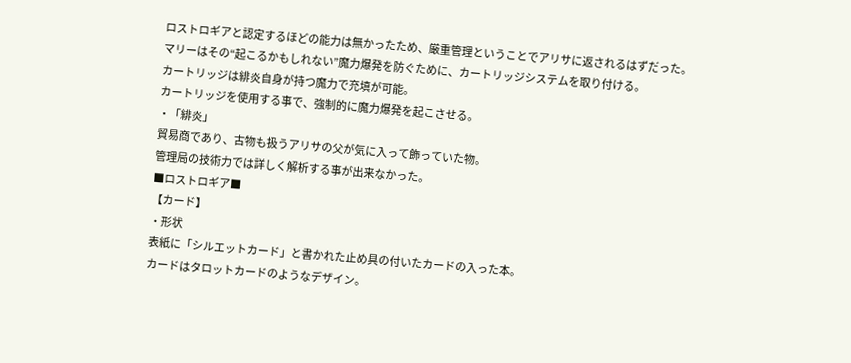ロストロギアと認定するほどの能力は無かったため、厳重管理ということでアリサに返されるはずだった。
マリーはその“起こるかもしれない”魔力爆発を防ぐために、カートリッジシステムを取り付ける。
カートリッジは緋炎自身が持つ魔力で充填が可能。
カートリッジを使用する事で、強制的に魔力爆発を起こさせる。
・「緋炎」
貿易商であり、古物も扱うアリサの父が気に入って飾っていた物。
管理局の技術力では詳しく解析する事が出来なかった。
■ロストロギア■
【カード】
・形状
表紙に「シルエットカード」と書かれた止め具の付いたカードの入った本。
カードはタロットカードのようなデザイン。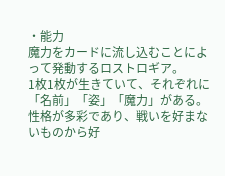・能力
魔力をカードに流し込むことによって発動するロストロギア。
1枚1枚が生きていて、それぞれに「名前」「姿」「魔力」がある。
性格が多彩であり、戦いを好まないものから好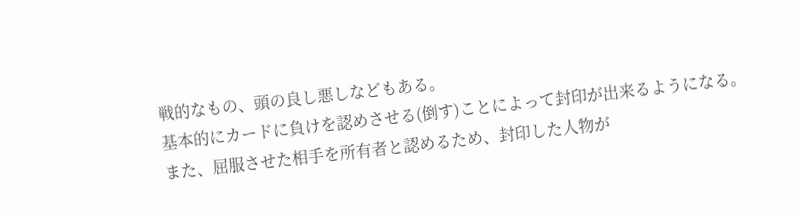戦的なもの、頭の良し悪しなどもある。
基本的にカードに負けを認めさせる(倒す)ことによって封印が出来るようになる。
また、屈服させた相手を所有者と認めるため、封印した人物が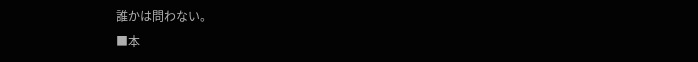誰かは問わない。
■本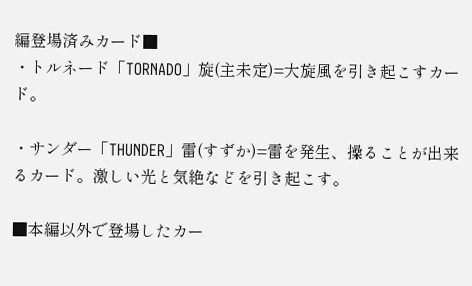編登場済みカード■
・トルネード「TORNADO」旋(主未定)=大旋風を引き起こすカード。

・サンダー「THUNDER」雷(すずか)=雷を発生、操ることが出来るカード。激しい光と気絶などを引き起こす。

■本編以外で登場したカー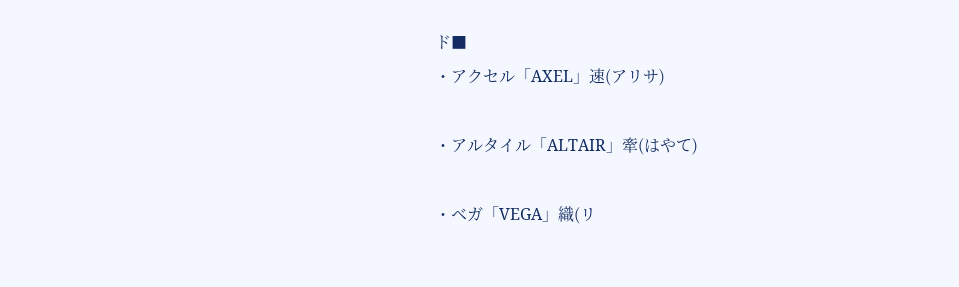ド■
・アクセル「AXEL」速(アリサ)

・アルタイル「ALTAIR」牽(はやて)

・ベガ「VEGA」織(リ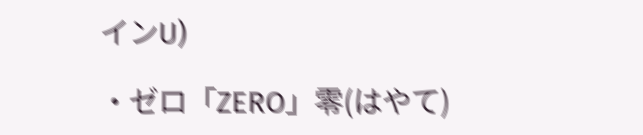インU)

・ゼロ「ZERO」零(はやて)